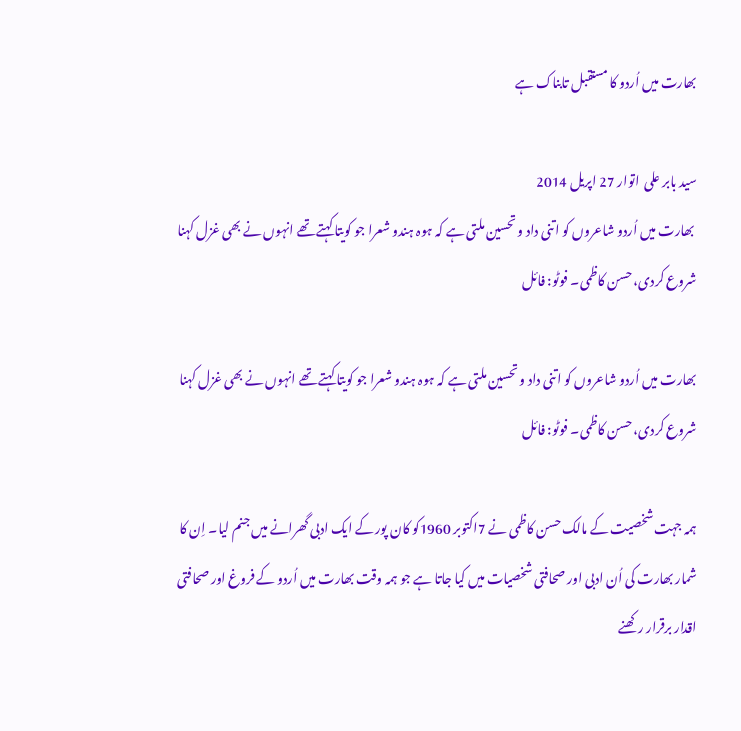بھارت میں اُردو کا مستقبل تابناک ہے

سید بابر علی  اتوار 27 اپريل 2014
 بھارت میں اُردو شاعروں کو اتنی داد و تحسین ملتی ہے کہ ہوہ ہندو شعرا جو کویتا کہتے تھے انہوں نے بھی غزل کہنا شروع کردی، حسن کاظمی۔ فوٹو: فائل

بھارت میں اُردو شاعروں کو اتنی داد و تحسین ملتی ہے کہ ہوہ ہندو شعرا جو کویتا کہتے تھے انہوں نے بھی غزل کہنا شروع کردی، حسن کاظمی۔ فوٹو: فائل

ہمہ جہت شخصیت کے مالک حسن کاظمی نے 7اکتوبر 1960کو کان پور کے ایک ادبی گھرانے میں جنم لیا۔ اِن کا شمار بھارت کی اُن ادبی اور صحافتی شخصیات میں کیا جاتا ہے جو ہمہ وقت بھارت میں اُردو کے فروغ اور صحافتی اقدار برقرار رکھنے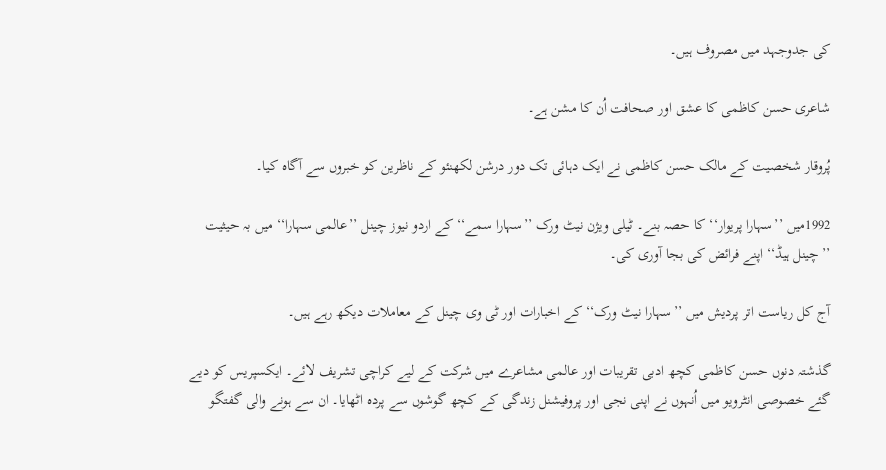کی جدوجہد میں مصروف ہیں۔

شاعری حسن کاظمی کا عشق اور صحافت اُن کا مشن ہے۔

پُروقار شخصیت کے مالک حسن کاظمی نے ایک دہائی تک دور درشن لکھنئو کے ناظرین کو خبروں سے آگاہ کیا۔

1992میں ’’سہارا پریوار‘‘ کا حصہ بنے۔ ٹیلی ویژن نیٹ ورک ’’سہارا سمے‘‘ کے اردو نیوز چینل ’’عالمی سہارا‘‘ میں بہ حیثیت ’’چینل ہیڈ‘‘ اپنے فرائض کی بجا آوری کی۔

آج کل ریاست اتر پردیش میں ’’سہارا نیٹ ورک‘‘ کے اخبارات اور ٹی وی چینل کے معاملات دیکھ رہے ہیں۔

گذشتہ دنوں حسن کاظمی کچھ ادبی تقریبات اور عالمی مشاعرے میں شرکت کے لیے کراچی تشریف لائے۔ ایکسپریس کو دیے گئے خصوصی انٹرویو میں اُنہوں نے اپنی نجی اور پروفیشنل زندگی کے کچھ گوشوں سے پردہ اٹھایا۔ ان سے ہونے والی گفتگو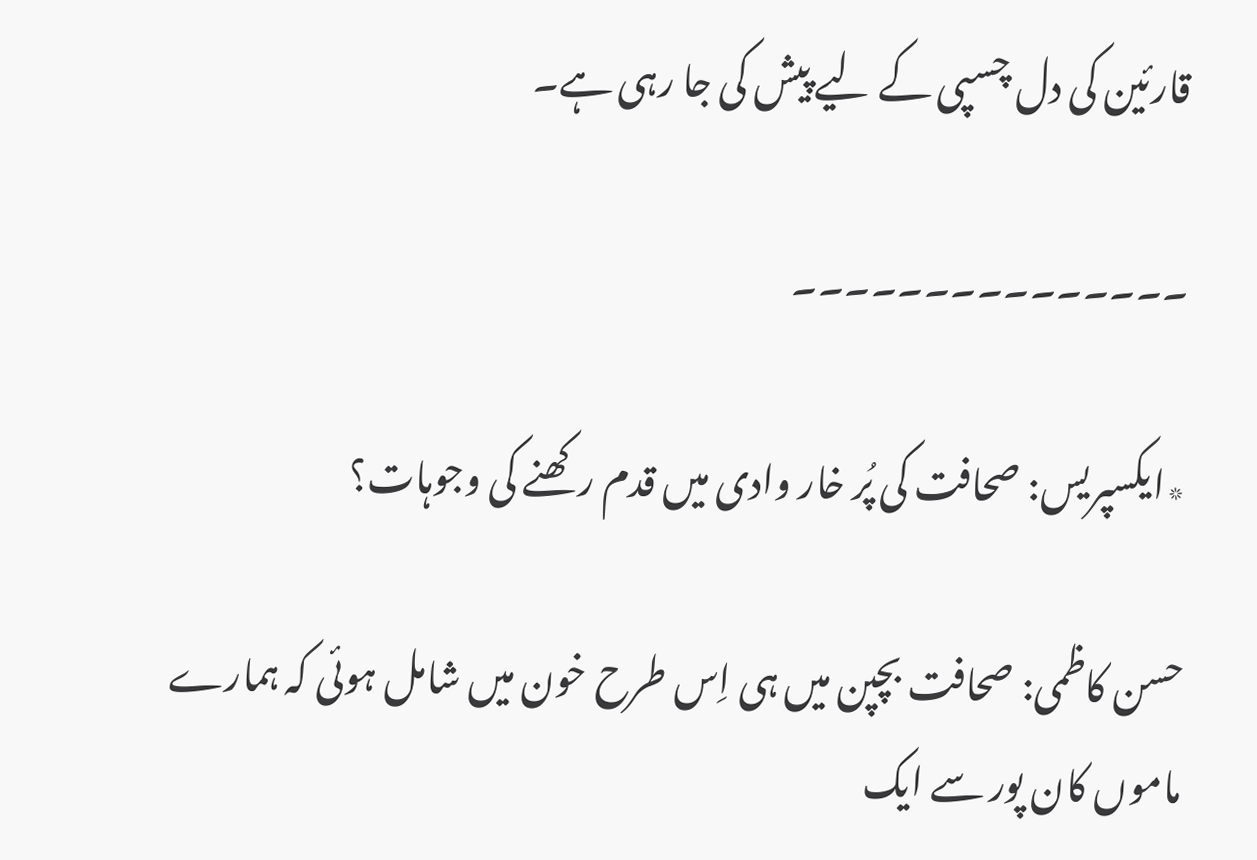قارئین کی دل چسپی کے لیے پیش کی جا رہی ہے۔

۔۔۔۔۔۔۔۔۔۔۔۔۔۔۔

٭ایکسپریس: صحافت کی پُر خار وادی میں قدم رکھنے کی وجوہات؟

حسن کاظمی: صحافت بچپن میں ہی اِس طرح خون میں شامل ہوئی کہ ہمارے ماموں کان پور سے ایک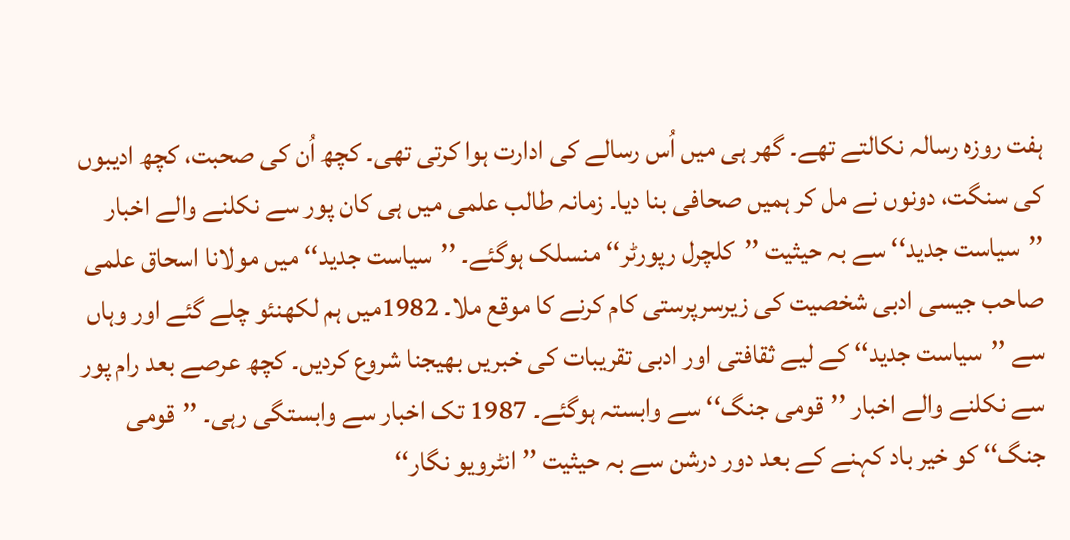ہفت روزہ رسالہ نکالتے تھے۔ گھر ہی میں اُس رسالے کی ادارت ہوا کرتی تھی۔ کچھ اُن کی صحبت، کچھ ادیبوں کی سنگت، دونوں نے مل کر ہمیں صحافی بنا دیا۔ زمانہ طالب علمی میں ہی کان پور سے نکلنے والے اخبار ’’سیاست جدید‘‘ سے بہ حیثیت ’’کلچرل رپورٹر‘‘ منسلک ہوگئے۔ ’’سیاست جدید‘‘ میں مولانا اسحاق علمی صاحب جیسی ادبی شخصیت کی زیرسرپرستی کام کرنے کا موقع ملا۔ 1982میں ہم لکھنئو چلے گئے اور وہاں سے ’’سیاست جدید‘‘ کے لیے ثقافتی اور ادبی تقریبات کی خبریں بھیجنا شروع کردیں۔ کچھ عرصے بعد رام پور سے نکلنے والے اخبار ’’قومی جنگ‘‘ سے وابستہ ہوگئے۔ 1987 تک اخبار سے وابستگی رہی۔ ’’قومی جنگ‘‘ کو خیر باد کہنے کے بعد دور درشن سے بہ حیثیت ’’انٹرویو نگار‘‘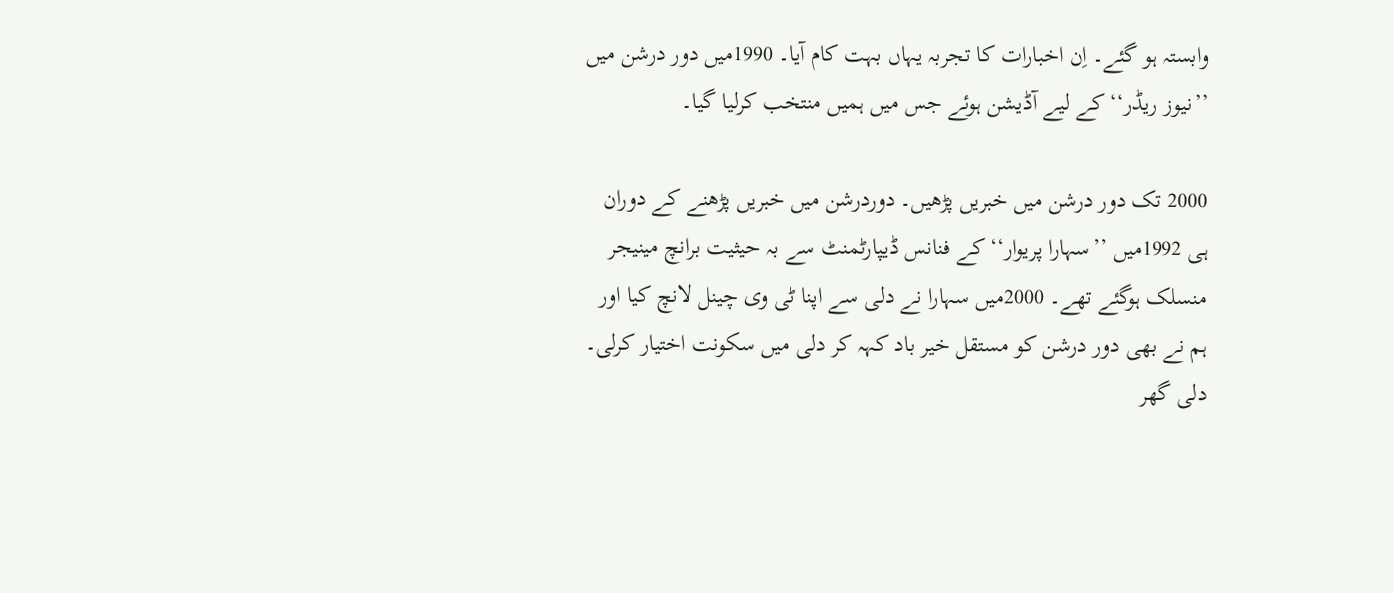وابستہ ہو گئے۔ اِن اخبارات کا تجربہ یہاں بہت کام آیا۔ 1990میں دور درشن میں ’’نیوز ریڈر‘‘ کے لیے آڈیشن ہوئے جس میں ہمیں منتخب کرلیا گیا۔

2000 تک دور درشن میں خبریں پڑھیں۔ دوردرشن میں خبریں پڑھنے کے دوران ہی 1992میں ’’سہارا پریوار‘‘ کے فنانس ڈیپارٹمنٹ سے بہ حیثیت برانچ مینیجر منسلک ہوگئے تھے۔ 2000میں سہارا نے دلی سے اپنا ٹی وی چینل لانچ کیا اور ہم نے بھی دور درشن کو مستقل خیر باد کہہ کر دلی میں سکونت اختیار کرلی۔ دلی گھر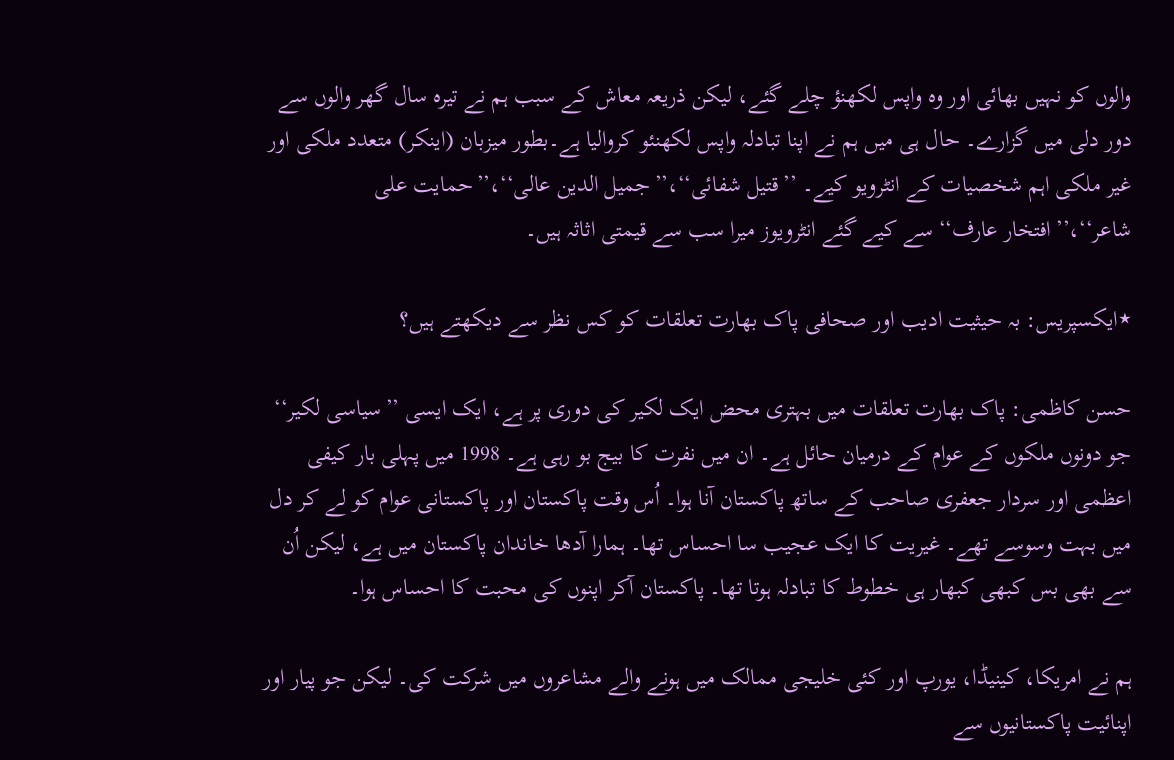والوں کو نہیں بھائی اور وہ واپس لکھنؤ چلے گئے، لیکن ذریعہ معاش کے سبب ہم نے تیرہ سال گھر والوں سے دور دلی میں گزارے۔ حال ہی میں ہم نے اپنا تبادلہ واپس لکھنئو کروالیا ہے۔بطور میزبان (اینکر) متعدد ملکی اور غیر ملکی اہم شخصیات کے انٹرویو کیے۔ ’’قتیل شفائی‘‘،’’جمیل الدین عالی‘‘،’’حمایت علی شاعر‘‘،’’افتخار عارف‘‘ سے کیے گئے انٹرویوز میرا سب سے قیمتی اثاثہ ہیں۔

٭ایکسپریس: بہ حیثیت ادیب اور صحافی پاک بھارت تعلقات کو کس نظر سے دیکھتے ہیں؟

حسن کاظمی: پاک بھارت تعلقات میں بہتری محض ایک لکیر کی دوری پر ہے، ایک ایسی ’’سیاسی لکیر‘‘ جو دونوں ملکوں کے عوام کے درمیان حائل ہے۔ ان میں نفرت کا بیج بو رہی ہے۔ 1998 میں پہلی بار کیفی اعظمی اور سردار جعفری صاحب کے ساتھ پاکستان آنا ہوا۔ اُس وقت پاکستان اور پاکستانی عوام کو لے کر دل میں بہت وسوسے تھے۔ غیریت کا ایک عجیب سا احساس تھا۔ ہمارا آدھا خاندان پاکستان میں ہے، لیکن اُن سے بھی بس کبھی کبھار ہی خطوط کا تبادلہ ہوتا تھا۔ پاکستان آکر اپنوں کی محبت کا احساس ہوا۔

ہم نے امریکا، کینیڈا، یورپ اور کئی خلیجی ممالک میں ہونے والے مشاعروں میں شرکت کی۔ لیکن جو پیار اور اپنائیت پاکستانیوں سے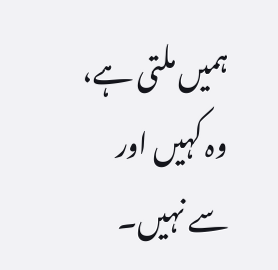ہمیں ملتی ہے، وہ کہیں اور سے نہیں۔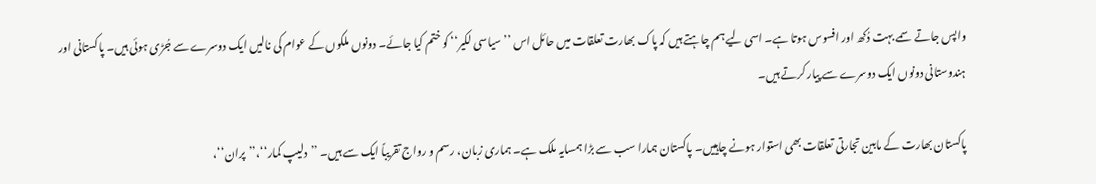واپس جاتے سمے بہت دُکھ اور افسوس ہوتا ہے۔ اسی لیے ہم چاہتے ہیں کہ پاک بھارت تعلقات میں حائل اس ’’سیاسی لکیر‘‘ کو ختم کیا جائے۔ دونوں ملکوں کے عوام کی نالیں ایک دوسرے سے جُڑی ہوئی ہیں۔ پاکستانی اور ہندوستانی دونوں ایک دوسرے سے پیار کرتے ہیں۔

پاکستان بھارت کے مابین تجارتی تعلقات بھی استوار ہونے چاہییں۔ پاکستان ہمارا سب سے بڑا ہمسایہ ملک ہے۔ ہماری زبان، رسم و رواج تقریباً ایک سے ہیں۔ ’’دلیپ کمار‘‘،’’پران‘‘،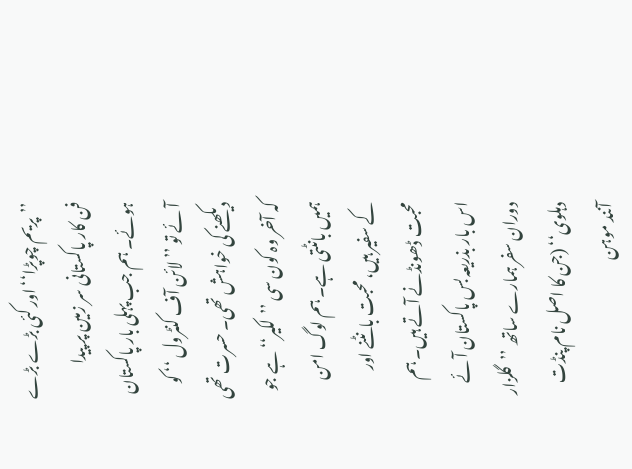’’پریم چوپڑا‘‘ اور کئی بڑے بڑے فن کار پاکستانی سر زمین پر پیدا ہوئے۔ ہم جب پہلی بار پاکستان آئے تو ’’ لائن آف کنٹرول ‘‘ کو دیکھنے کی خواہش تھی۔ حسرت تھی کہ آخر وہ کون سی ’’لکیر‘‘ ہے جو ہمیں بانٹتی ہے۔ ہم لوگ امن کے سفیر ہیں، محبت بانٹنے اور محبت ڈھونڈنے آتے ہیں۔ ہم اس بار بذریعہ بس پاکستان آئے دوران سفر ہمارے ساتھ ’’گلزار دہلوی‘‘ (جن کا اصل نام پنڈت آنند موہن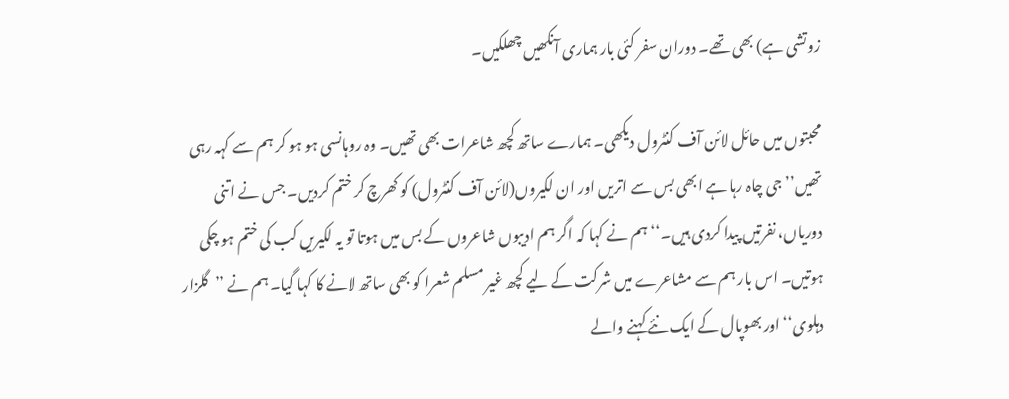زوتشی ہے) بھی تھے۔ دوران سفر کئی بار ہماری آنکھیں چھلکیں۔

محبتوں میں حائل لائن آف کنٹرول دیکھی۔ ہمارے ساتھ کچھ شاعرات بھی تھیں۔ وہ روہانسی ہو ہو کر ہم سے کہہ رہی تھیں’’جی چاہ رہا ہے ابھی بس سے اتریں اور ان لکیروں(لائن آف کنٹرول) کو کھرچ کر ختم کردیں۔ جس نے اتنی دوریاں، نفرتیں پیدا کردی ہیں۔‘‘ ہم نے کہا کہ اگر ہم ادیبوں شاعروں کے بس میں ہوتا تو یہ لکیریں کب کی ختم ہو چکی ہوتیں۔ اس بار ہم سے مشاعرے میں شرکت کے لیے کچھ غیر مسلم شعرا کو بھی ساتھ لانے کا کہا گیا۔ ہم نے ’’گلزار دہلوی‘‘ اور بھوپال کے ایک نئے کہنے والے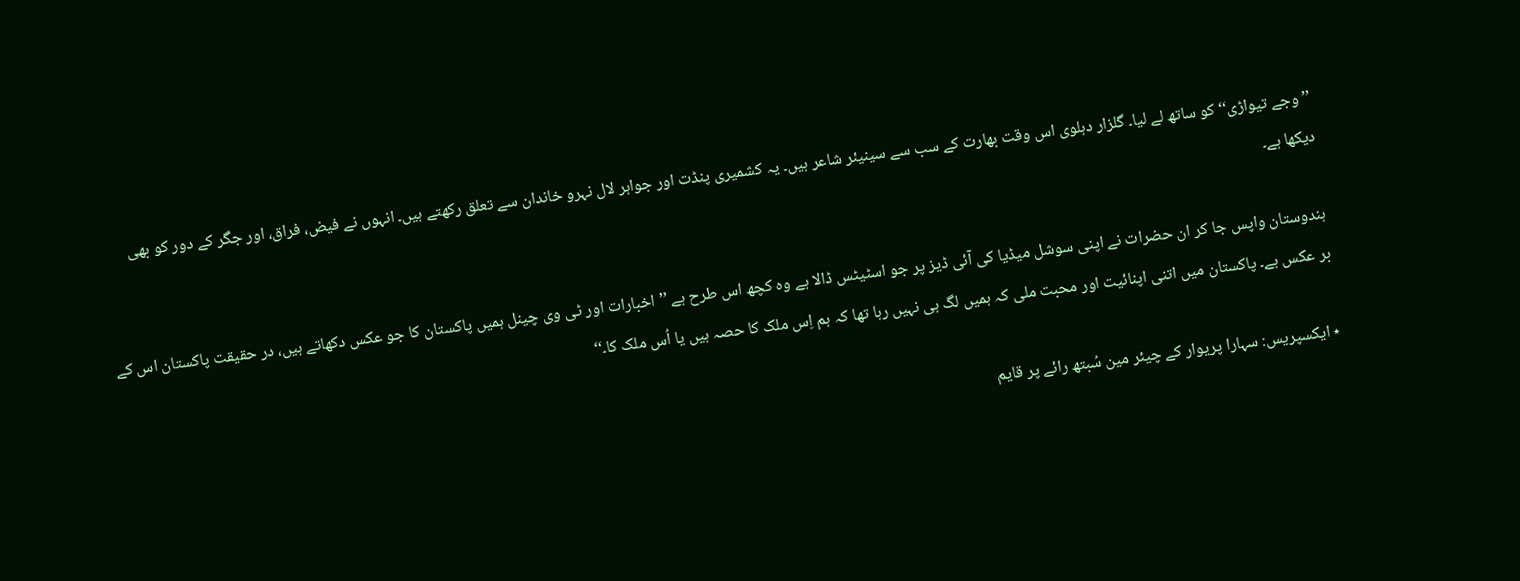’’وجے تیواڑی‘‘ کو ساتھ لے لیا۔ گلزار دہلوی اس وقت بھارت کے سب سے سینیئر شاعر ہیں۔ یہ کشمیری پنڈت اور جواہر لال نہرو خاندان سے تعلق رکھتے ہیں۔ انہوں نے فیض، فراق، اور جگر کے دور کو بھی دیکھا ہے۔

ہندوستان واپس جا کر ان حضرات نے اپنی سوشل میڈیا کی آئی ڈیز پر جو اسٹیٹس ڈالا ہے وہ کچھ اس طرح ہے ’’اخبارات اور ٹی وی چینل ہمیں پاکستان کا جو عکس دکھاتے ہیں، در حقیقت پاکستان اس کے بر عکس ہے۔ پاکستان میں اتنی اپنائیت اور محبت ملی کہ ہمیں لگ ہی نہیں رہا تھا کہ ہم اِس ملک کا حصہ ہیں یا اُس ملک کا۔‘‘

٭ ایکسپریس: سہارا پریوار کے چیئر مین سُبتھ رائے پر قایم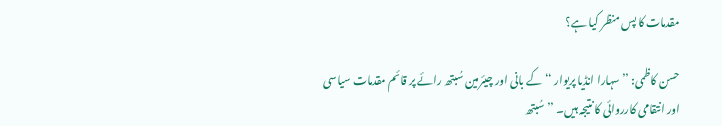مقدمات کا پس منظر کیا ہے؟

حسن کاظمی: ’’سہارا انڈیا پریوار ‘‘ کے بانی اور چیئرمین سُبتھ رائے پر قائم مقدمات سیاسی اور انتقامی کارروائی کا نتیجہ ہیں۔ ’’سُبتھ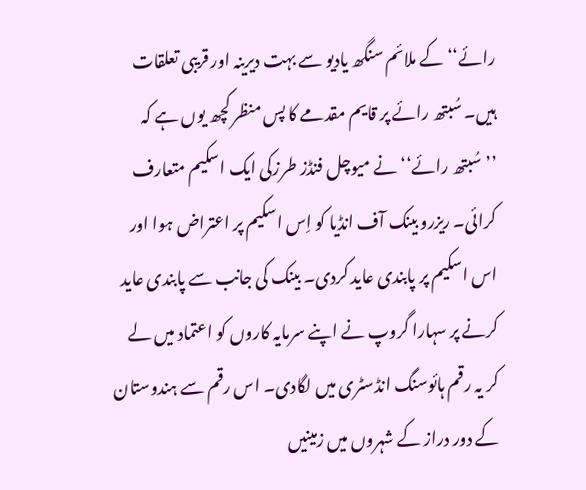رائے‘‘ کے ملائم سنگھ یادیو سے بہت دیرینہ اور قریبی تعلقات ہیں۔ سُبتھ رائے پر قایم مقدمے کا پس منظر کچھ یوں ہے کہ ’’سُبتھ رائے‘‘ نے میوچل فنڈز طرزکی ایک اسکیم متعارف کرائی۔ ریزرو بینک آف انڈیا کو اِس اسکیم پر اعتراض ہوا اور اس اسکیم پر پابندی عاید کردی۔ بینک کی جانب سے پابندی عاید کرنے پر سہارا گروپ نے اپنے سرمایہ کاروں کو اعتماد میں لے کر یہ رقم ہائوسنگ انڈسٹری میں لگادی۔ اس رقم سے ہندوستان کے دور دراز کے شہروں میں زمینیں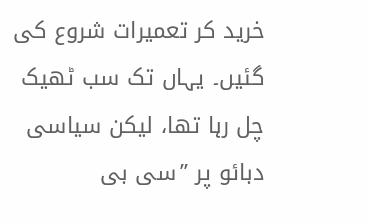خرید کر تعمیرات شروع کی گئیں۔ یہاں تک سب ٹھیک چل رہا تھا، لیکن سیاسی دبائو پر ’’سی بی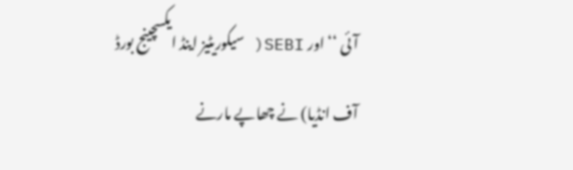آئی ‘‘ اور SEBI( سیکوریٹیز اینڈ ایکسچینج بورڈ آف انڈیا) نے چھاپے مارنے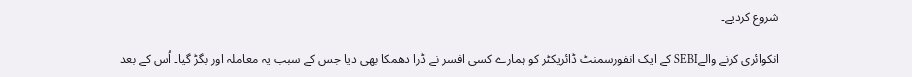شروع کردیے۔

انکوائری کرنے والےSEBI کے ایک انفورسمنٹ ڈائریکٹر کو ہمارے کسی افسر نے ڈرا دھمکا بھی دیا جس کے سبب یہ معاملہ اور بگڑ گیا۔ اُس کے بعد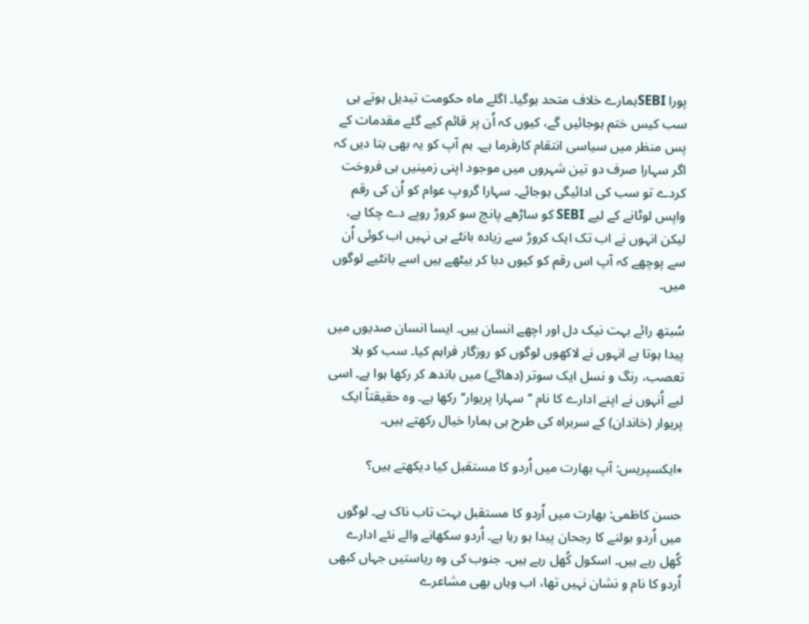پورا SEBIہمارے خلاف متحد ہوگیا۔ اگلے ماہ حکومت تبدیل ہوتے ہی سب کیس ختم ہوجائیں گے، کیوں کہ اُن پر قائم کیے گئے مقدمات کے پس منظر میں سیاسی انتقام کارفرما ہے۔ ہم آپ کو یہ بھی بتا دیں کہ اگر سہارا صرف دو تین شہروں میں موجود اپنی زمینیں ہی فروخت کردے تو سب کی ادائیگی ہوجائے۔ سہارا گروپ عوام کو اُن کی رقم واپس لوٹانے کے لیے SEBI کو ساڑھے پانچ سو کروڑ روپے دے چکا ہے، لیکن انہوں نے اب تک ایک کروڑ سے زیادہ بانٹے ہی نہیں اب کوئی اُن سے پوچھے کہ آپ اس رقم کو کیوں دبا کر بیٹھے ہیں اسے بانٹیے لوگوں میں۔

سُبتھ رائے بہت نیک دل اور اچھے انسان ہیں۔ ایسا انسان صدیوں میں پیدا ہوتا ہے انہوں نے لاکھوں لوگوں کو روزگار فراہم کیا۔ سب کو بلا تعصب، رنگ و نسل ایک سوتر (دھاگے) میں باندھ کر رکھا ہوا ہے۔ اسی لیے اُنہوں نے اپنے ادارے کا نام ’’سہارا پریوار‘‘ رکھا ہے۔ وہ حقیقتاً ایک پریوار (خاندان) کے سربراہ کی طرح ہی ہمارا خیال رکھتے ہیں۔

٭ایکسپریس: آپ بھارت میں اُردو کا مستقبل کیا دیکھتے ہیں؟

حسن کاظمی: بھارت میں اُردو کا مستقبل بہت تاب ناک ہے۔ لوگوں میں اُردو بولنے کا رجحان پیدا ہو رہا ہے۔ اُردو سکھانے والے نئے ادارے کُھل رہے ہیں۔ اسکول کُھل رہے ہیں۔ جنوب کی وہ ریاستیں جہاں کبھی اُردو کا نام و نشان نہیں تھا، اب وہاں بھی مشاعرے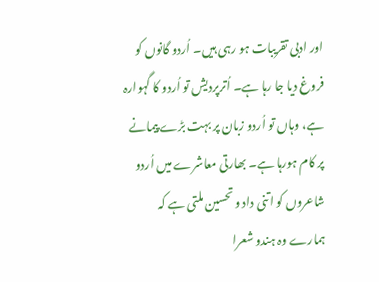اور ادبی تقریبات ہو رہی ہیں۔ اُردو گانوں کو فروغ دیا جا رہا ہے۔ اُترپردیش تو اُردو کا گہوارہ ہے، وہاں تو اُردو زبان پر بہت بڑے پیمانے پر کام ہورہا ہے۔ بھارتی معاشرے میں اُردو شاعروں کو اتنی داد و تحسین ملتی ہے کہ ہمارے وہ ہندو شعرا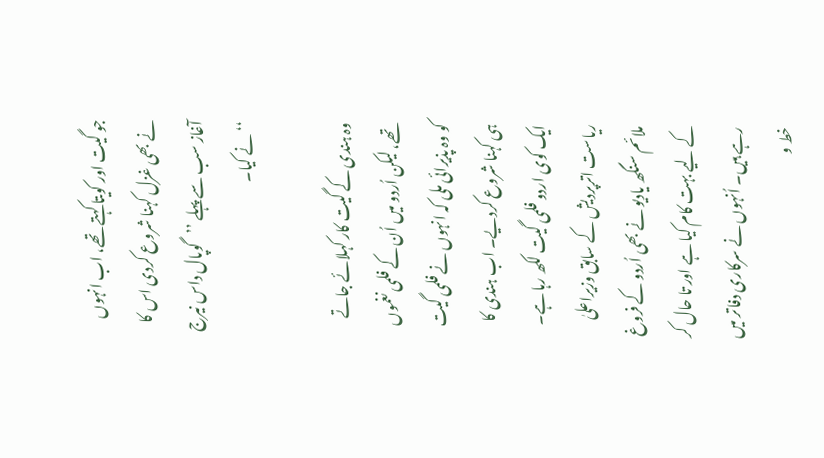جو گیت اور کویتا کہتے تھے، اب انہوں نے بھی غزل کہنا شروع کردی اس کا آغاز سب سے پہلے ’’گوپال داس نیرج ‘‘ نے کیا۔

وہ ہندی کے گیت کار کہلائے جاتے تھے، لیکن اُردو میں اُن کے فلمی نغموں کو وہ پذیرائی ملی کہ انہوں نے فلمی گیت ہی کہنا شروع کردیے۔ اب ہندی کا ایک کوی اردو فلمی گیت لکھ رہا ہے۔ ریاست اترپردیش کے سابق وزیراعلیٰ ملائم سنگھ یادیو نے بھی اُردو کے فروغ کے لیے بہت کام کیا ہے اور تا حال کر رہے ہیں۔ اُنہوں نے سرکاری دفاتر میں خط و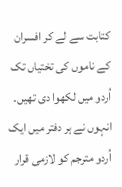کتابت سے لے کر افسران کے ناموں کی تختیاں تک اُردو میں لکھوا دی تھیں۔ انہوں نے ہر دفتر میں ایک اُردو مترجم کو لازمی قرار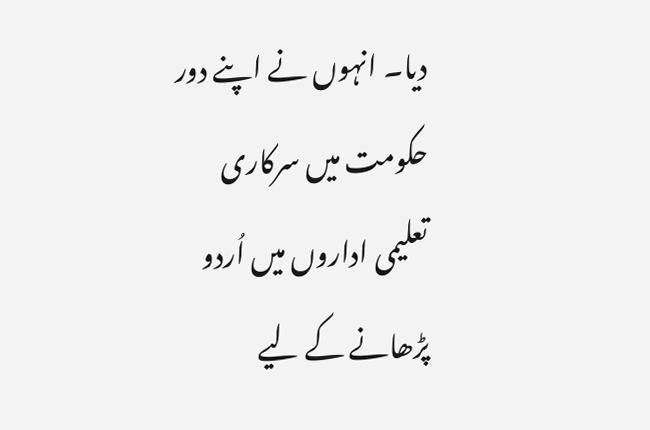دیا۔ انہوں نے اپنے دور حکومت میں سرکاری تعلیمی اداروں میں اُردو پڑھانے کے لیے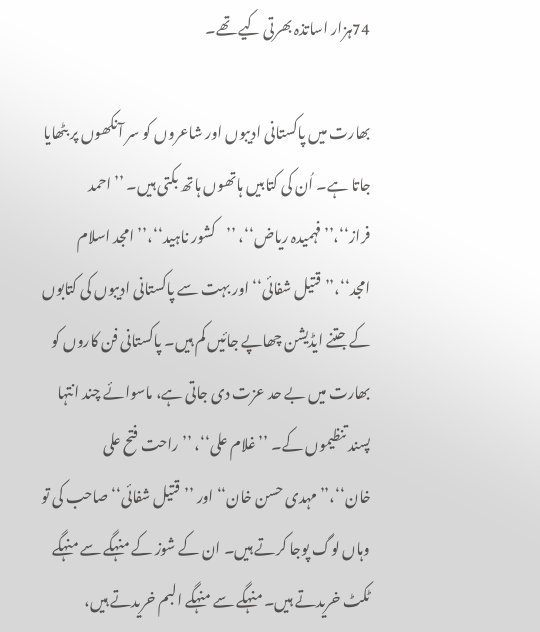74ہزار اساتذہ بھرتی کیے تھے۔

بھارت میں پاکستانی ادیبوں اور شاعروں کو سر آنکھوں پر بٹھایا جاتا ہے۔ اُن کی کتابیں ہاتھوں ہاتھ بکتی ہیں۔ ’’احمد فراز‘‘،’’فہمیدہ ریاض‘‘، ’’کشور ناہید‘‘،’’امجد اسلام امجد‘‘،’’قتیل شفائی‘‘ اور بہت سے پاکستانی ادیبوں کی کتابوں کے جتنے ایڈیشن چھاپے جائیں کم ہیں۔ پاکستانی فن کاروں کو بھارت میں بے حد عزت دی جاتی ہے، ماسوائے چند انتہا پسند تنظیموں کے۔ ’’غلام علی‘‘، ’’راحت فتح علی خان‘‘،’’مہدی حسن خان‘‘ اور ’’قتیل شفائی‘‘ صاحب کی تو وہاں لوگ پوجا کرتے ہیں۔ ان کے شوز کے منہگے سے منہگے ٹکٹ خریدتے ہیں۔ منہگے سے منہگے البم خریدتے ہیں،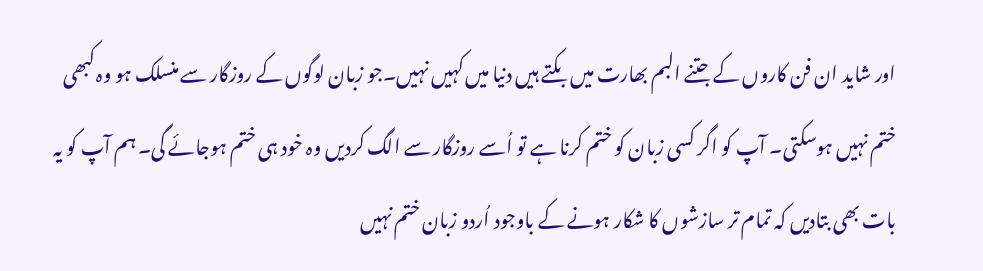اور شاید ان فن کاروں کے جتنے البم بھارت میں بکتے ہیں دنیا میں کہیں نہیں۔جو زبان لوگوں کے روزگار سے منسلک ہو وہ کبھی ختم نہیں ہوسکتی۔ آپ کو اگر کسی زبان کو ختم کرنا ہے تو اُسے روزگار سے الگ کردیں وہ خود ہی ختم ہوجائے گی۔ ہم آپ کو یہ بات بھی بتادیں کہ تمام تر سازشوں کا شکار ہونے کے باوجود اُردو زبان ختم نہیں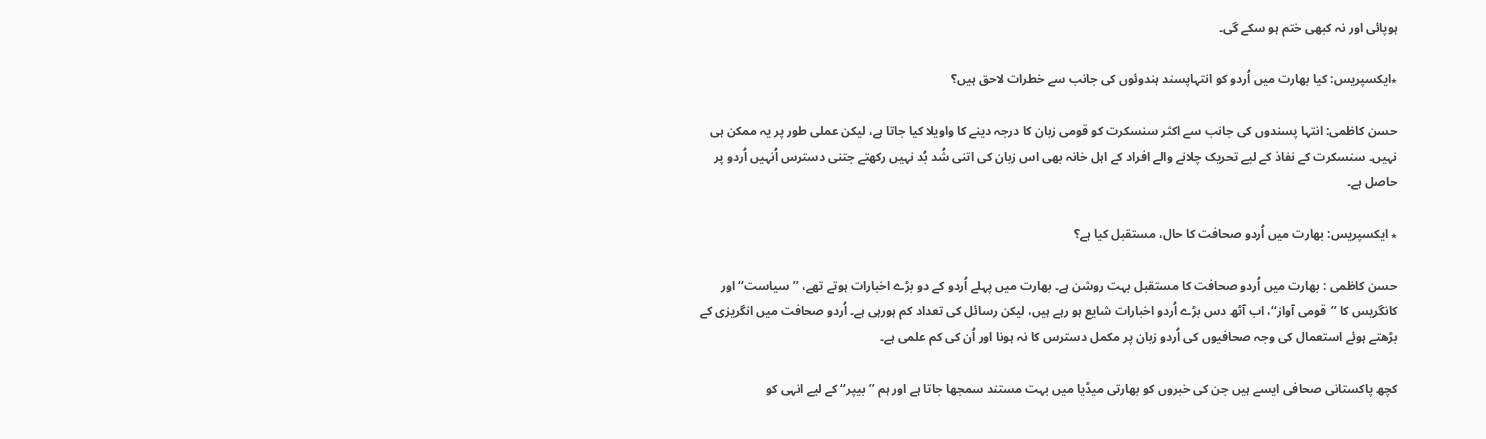ہوپائی اور نہ کبھی ختم ہو سکے گی۔

٭ایکسپریس: کیا بھارت میں اُردو کو انتہاپسند ہندوئوں کی جانب سے خطرات لاحق ہیں؟

حسن کاظمی: انتہا پسندوں کی جانب سے اکثر سنسکرت کو قومی زبان کا درجہ دینے کا واویلا کیا جاتا ہے، لیکن عملی طور پر یہ ممکن ہی نہیں۔ سنسکرت کے نفاذ کے لیے تحریک چلانے والے افراد کے اہل خانہ بھی اس زبان کی اتنی شُد بُد نہیں رکھتے جتنی دسترس اُنہیں اُردو پر حاصل ہے۔

٭ ایکسپریس: بھارت میں اُردو صحافت کا حال، مستقبل کیا ہے؟

حسن کاظمی : بھارت میں اُردو صحافت کا مستقبل بہت روشن ہے۔ بھارت میں پہلے اُردو کے دو بڑے اخبارات ہوتے تھے، ’’سیاست‘‘ اور کانگریس کا ’’قومی آواز‘‘، اب آٹھ دس بڑے اُردو اخبارات شایع ہو رہے ہیں، لیکن رسائل کی تعداد کم ہورہی ہے۔ اُردو صحافت میں انگریزی کے بڑھتے ہوئے استعمال کی وجہ صحافیوں کی اُردو زبان پر مکمل دسترس کا نہ ہونا اور اُن کی کم علمی ہے۔

کچھ پاکستانی صحافی ایسے ہیں جن کی خبروں کو بھارتی میڈیا میں بہت مستند سمجھا جاتا ہے اور ہم ’’بیپر‘‘ کے لیے انہی کو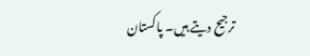ترجیح دیتے ہیں۔ پاکستان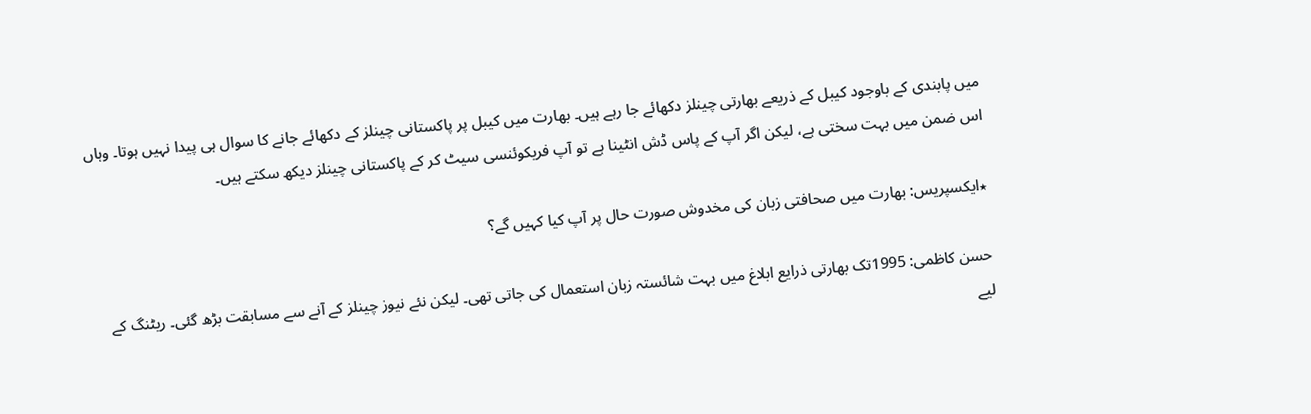میں پابندی کے باوجود کیبل کے ذریعے بھارتی چینلز دکھائے جا رہے ہیں۔ بھارت میں کیبل پر پاکستانی چینلز کے دکھائے جانے کا سوال ہی پیدا نہیں ہوتا۔ وہاں اس ضمن میں بہت سختی ہے، لیکن اگر آپ کے پاس ڈش انٹینا ہے تو آپ فریکوئنسی سیٹ کر کے پاکستانی چینلز دیکھ سکتے ہیں۔

٭ایکسپریس: بھارت میں صحافتی زبان کی مخدوش صورت حال پر آپ کیا کہیں گے؟

حسن کاظمی: 1995تک بھارتی ذرایع ابلاغ میں بہت شائستہ زبان استعمال کی جاتی تھی۔ لیکن نئے نیوز چینلز کے آنے سے مسابقت بڑھ گئی۔ ریٹنگ کے لیے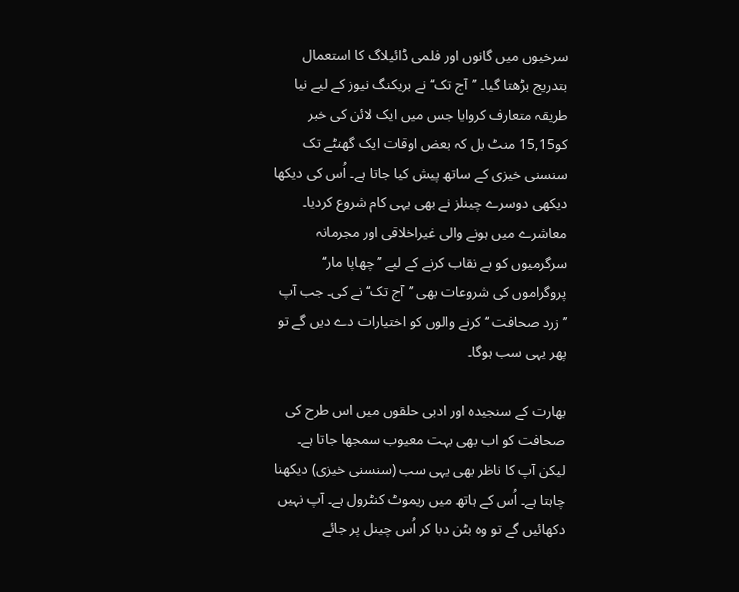سرخیوں میں گانوں اور فلمی ڈائیلاگ کا استعمال بتدریج بڑھتا گیا۔ ’’آج تک‘‘ نے بریکنگ نیوز کے لیے نیا طریقہ متعارف کروایا جس میں ایک لائن کی خبر کو15,15 منٹ بل کہ بعض اوقات ایک گھنٹے تک سنسنی خیزی کے ساتھ پیش کیا جاتا ہے۔ اُس کی دیکھا دیکھی دوسرے چینلز نے بھی یہی کام شروع کردیا۔ معاشرے میں ہونے والی غیراخلاقی اور مجرمانہ سرگرمیوں کو بے نقاب کرنے کے لیے ’’چھاپا مار‘‘ پروگراموں کی شروعات بھی ’’آج تک‘‘ نے کی۔ جب آپ ’’زرد صحافت ‘‘ کرنے والوں کو اختیارات دے دیں گے تو پھر یہی سب ہوگا۔

بھارت کے سنجیدہ اور ادبی حلقوں میں اس طرح کی صحافت کو اب بھی بہت معیوب سمجھا جاتا ہے۔ لیکن آپ کا ناظر بھی یہی سب (سنسنی خیزی) دیکھنا چاہتا ہے۔ اُس کے ہاتھ میں ریموٹ کنٹرول ہے۔ آپ نہیں دکھائیں گے تو وہ بٹن دبا کر اُس چینل پر جائے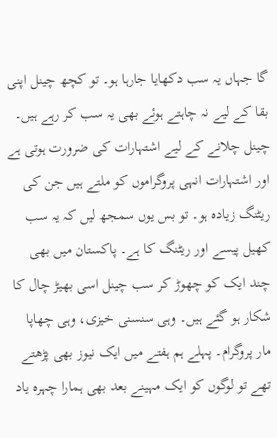گا جہاں یہ سب دکھایا جارہا ہو۔ تو کچھ چینل اپنی بقا کے لیے نہ چاہتے ہوئے بھی یہ سب کر رہے ہیں۔ چینل چلانے کے لیے اشتہارات کی ضرورت ہوتی ہے اور اشتہارات انہی پروگراموں کو ملتے ہیں جن کی ریٹنگ زیادہ ہو۔ تو بس یوں سمجھ لیں کہ یہ سب کھیل پیسے اور ریٹنگ کا ہے۔ پاکستان میں بھی چند ایک کو چھوڑ کر سب چینل اسی بھیڑ چال کا شکار ہو گئے ہیں۔ وہی سنسنی خیزی، وہی چھاپا مار پروگرام۔ پہلے ہم ہفتے میں ایک نیوز بھی پڑھتے تھے تو لوگوں کو ایک مہینے بعد بھی ہمارا چہرہ یاد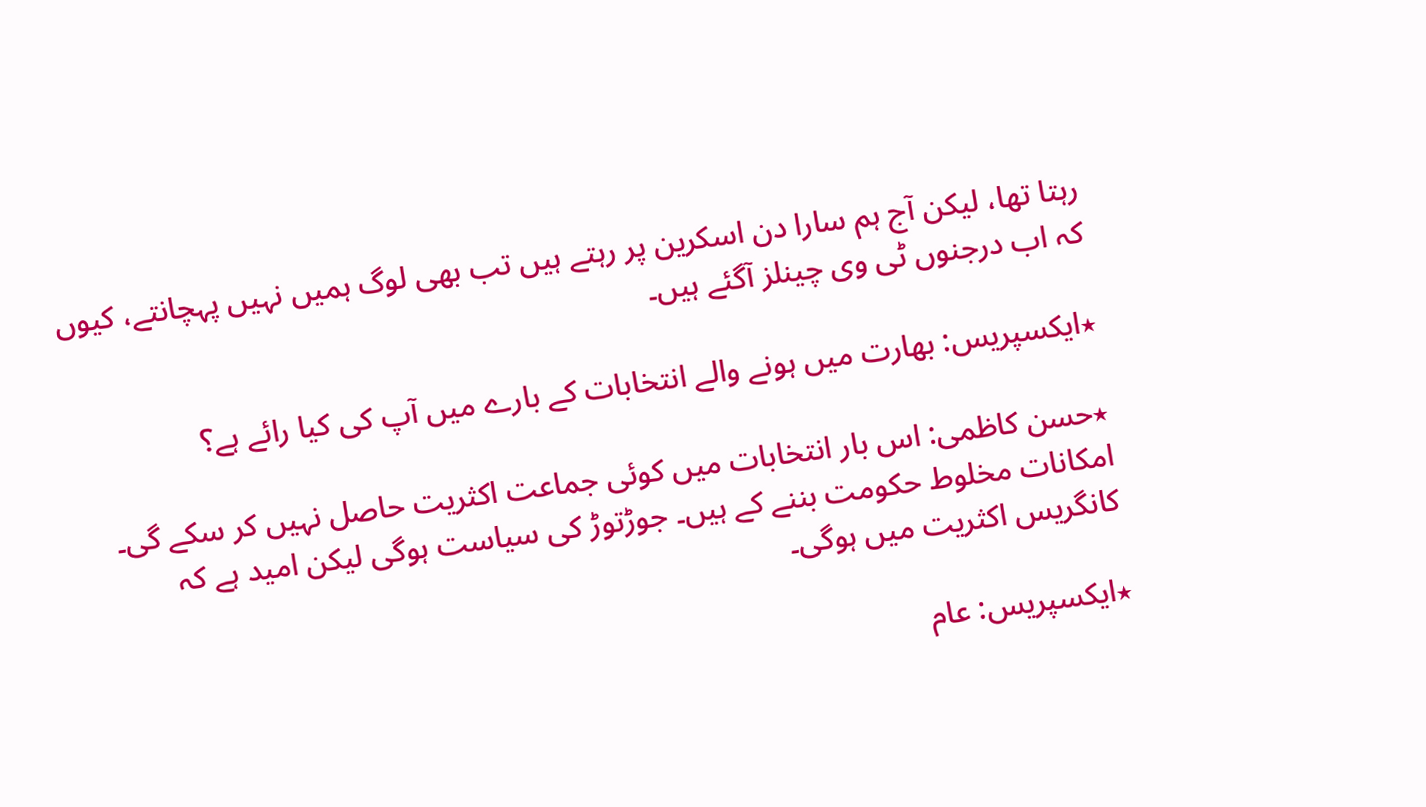رہتا تھا، لیکن آج ہم سارا دن اسکرین پر رہتے ہیں تب بھی لوگ ہمیں نہیں پہچانتے، کیوں کہ اب درجنوں ٹی وی چینلز آگئے ہیں۔

٭ایکسپریس: بھارت میں ہونے والے انتخابات کے بارے میں آپ کی کیا رائے ہے؟

٭حسن کاظمی: اس بار انتخابات میں کوئی جماعت اکثریت حاصل نہیں کر سکے گی۔ امکانات مخلوط حکومت بننے کے ہیں۔ جوڑتوڑ کی سیاست ہوگی لیکن امید ہے کہ کانگریس اکثریت میں ہوگی۔

٭ایکسپریس: عام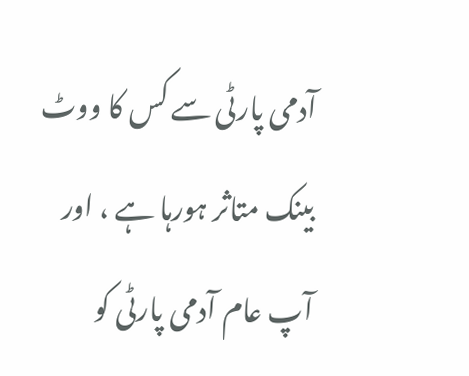آدمی پارٹی سے کس کا ووٹ بینک متاثر ہورہا ہے ، اور آپ عام آدمی پارٹی کو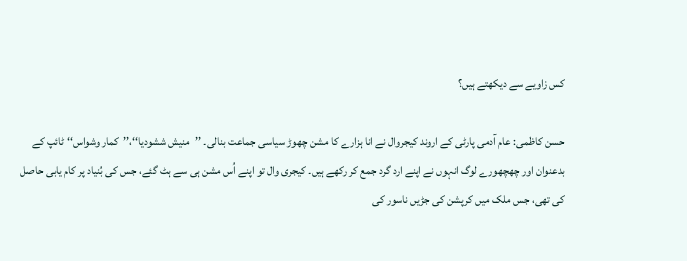کس زاویے سے دیکھتے ہیں؟

حسن کاظمی: عام آدمی پارٹی کے اروند کیجروال نے انا ہزارے کا مشن چھوڑ سیاسی جماعت بنالی۔ ’’منیش ششودیا‘‘،’’کمار وشواس‘‘ ٹائپ کے بدعنوان اور چھچھورے لوگ انہوں نے اپنے ارد گرد جمع کر رکھے ہیں۔ کیجری وال تو اپنے اُس مشن ہی سے ہٹ گئے، جس کی بُنیاد پر کام یابی حاصل کی تھی، جس ملک میں کرپشن کی جڑیں ناسور کی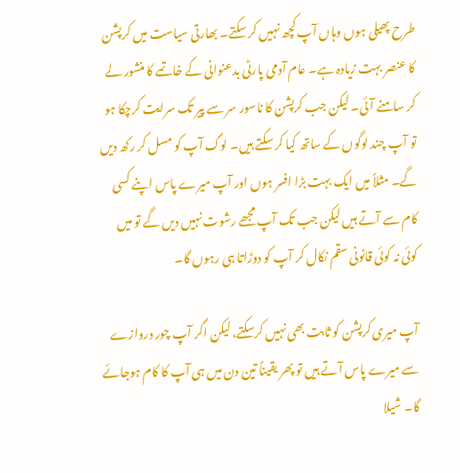طرح پھیلی ہوں وہاں آپ کچھ نہیں کر سکتے۔ بھارتی سیاست میں کرپشن کا عنصر بہت زیادہ ہے۔ عام آدمی پارٹی بدعنوانی کے خاتمے کا منشور لے کر سامنے آئی۔ لیکن جب کرپشن کا ناسور سر سے پیر تک سرایت کرچکا ہو تو آپ چند لوگوں کے ساتھ کیا کر سکتے ہیں۔ لوگ آپ کو مسل کر رکھ دیں گے۔ مثلاً میں ایک بہت بڑا افسر ہوں اور آپ میرے پاس اپنے کسی کام سے آتے ہیں لیکن جب تک آپ مجھے رشوت نہیں دیں گے تو میں کوئی نہ کوئی قانونی سقم نکال کر آپ کو دوڑاتا ہی رہوں گا۔

آپ میری کرپشن کو ثابت بھی نہیں کرسکتے، لیکن اگر آپ چور دروازے سے میرے پاس آتے ہیں تو پھر یقیناً تین دن میں ہی آپ کا کام ہوجائے گا۔ شیلا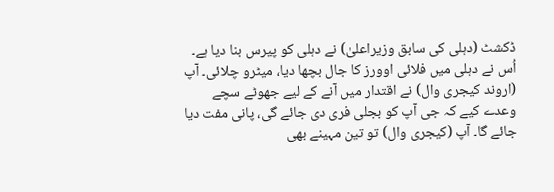ڈکشٹ (دہلی کی سابق وزیراعلیٰ) نے دہلی کو پیرس بنا دیا ہے۔ اُس نے دہلی میں فلائی اوورز کا جال بچھا دیا، میٹرو چلائی۔ آپ (اروند کیجری وال) نے اقتدار میں آنے کے لیے جھوٹے سچے وعدے کیے کہ جی آپ کو بجلی فری دی جائے گی، پانی مفت دیا جائے گا۔ آپ (کیجری وال) تو تین مہینے بھی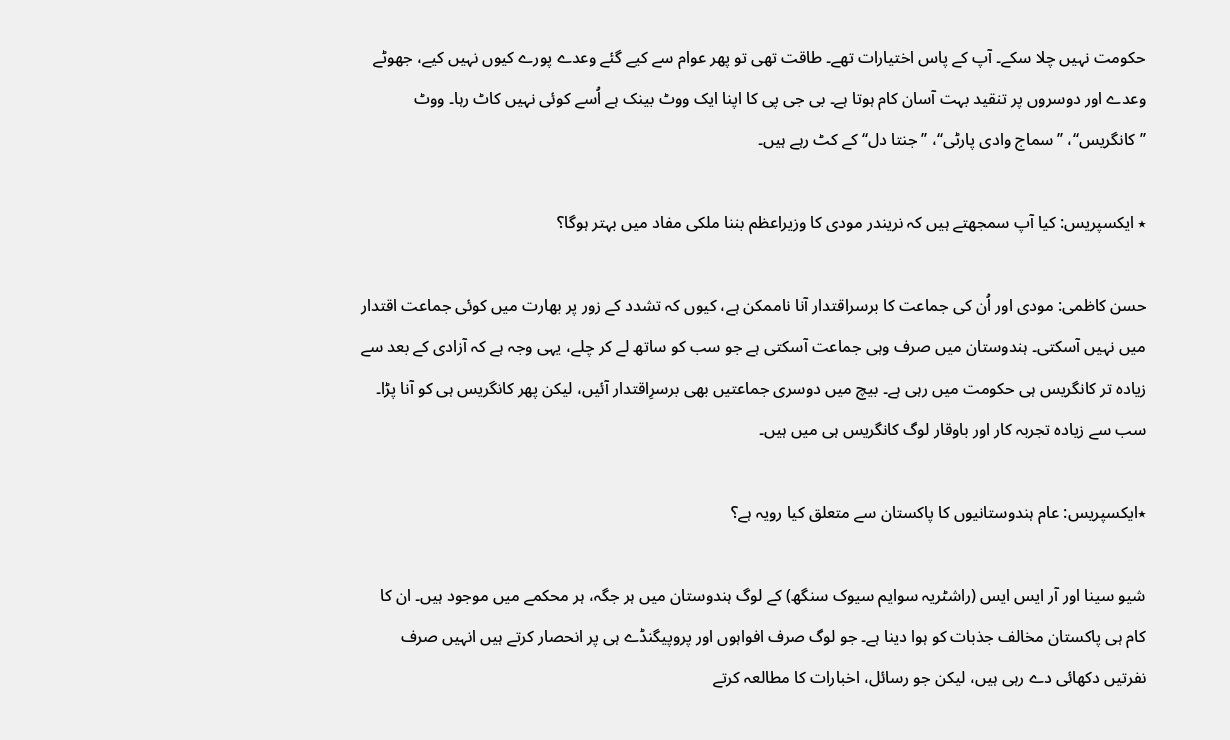حکومت نہیں چلا سکے۔ آپ کے پاس اختیارات تھے۔ طاقت تھی تو پھر عوام سے کیے گئے وعدے پورے کیوں نہیں کیے، جھوٹے وعدے اور دوسروں پر تنقید بہت آسان کام ہوتا ہے۔ بی جی پی کا اپنا ایک ووٹ بینک ہے اُسے کوئی نہیں کاٹ رہا۔ ووٹ ’’کانگریس‘‘، ’’سماج وادی پارٹی‘‘، ’’جنتا دل‘‘ کے کٹ رہے ہیں۔

٭ ایکسپریس: کیا آپ سمجھتے ہیں کہ نریندر مودی کا وزیراعظم بننا ملکی مفاد میں بہتر ہوگا؟

حسن کاظمی: مودی اور اُن کی جماعت کا برسراقتدار آنا ناممکن ہے، کیوں کہ تشدد کے زور پر بھارت میں کوئی جماعت اقتدار میں نہیں آسکتی۔ ہندوستان میں صرف وہی جماعت آسکتی ہے جو سب کو ساتھ لے کر چلے، یہی وجہ ہے کہ آزادی کے بعد سے زیادہ تر کانگریس ہی حکومت میں رہی ہے۔ بیچ میں دوسری جماعتیں بھی برسرِاقتدار آئیں، لیکن پھر کانگریس ہی کو آنا پڑا۔ سب سے زیادہ تجربہ کار اور باوقار لوگ کانگریس ہی میں ہیں۔

٭ایکسپریس: عام ہندوستانیوں کا پاکستان سے متعلق کیا رویہ ہے؟

شیو سینا اور آر ایس ایس (راشٹریہ سوایم سیوک سنگھ) کے لوگ ہندوستان میں ہر جگہ، ہر محکمے میں موجود ہیں۔ ان کا کام ہی پاکستان مخالف جذبات کو ہوا دینا ہے۔ جو لوگ صرف افواہوں اور پروپیگنڈے ہی پر انحصار کرتے ہیں انہیں صرف نفرتیں دکھائی دے رہی ہیں، لیکن جو رسائل، اخبارات کا مطالعہ کرتے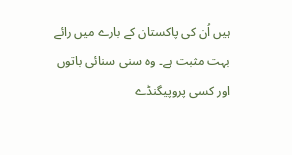ہیں اُن کی پاکستان کے بارے میں رائے بہت مثبت ہے۔ وہ سنی سنائی باتوں اور کسی پروپیگنڈے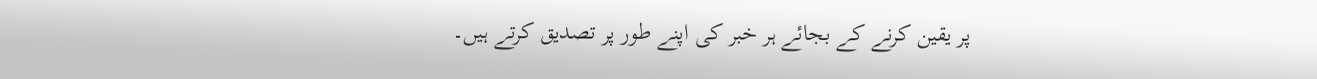پر یقین کرنے کے بجائے ہر خبر کی اپنے طور پر تصدیق کرتے ہیں۔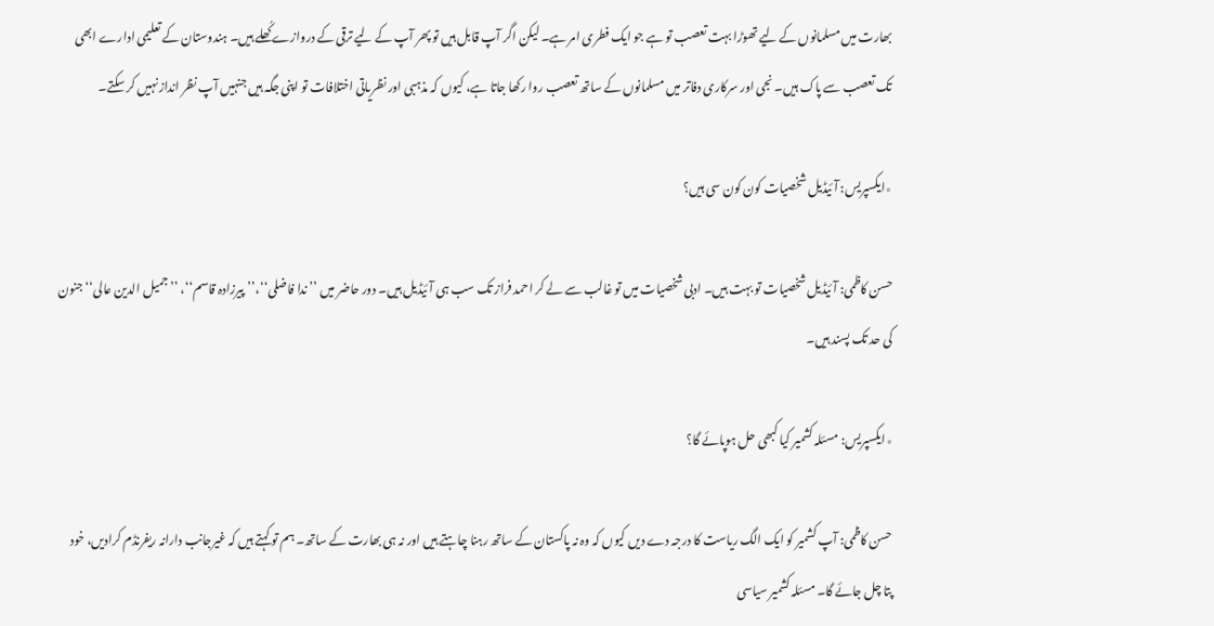بھارت میں مسلمانوں کے لیے تھوڑا بہت تعصب تو ہے جو ایک فطری امر ہے۔ لیکن اگر آپ قابل ہیں تو پھر آپ کے لیے ترقی کے دروازے کُھلے ہیں۔ ہندوستان کے تعلیمی ادارے ابھی تک تعصب سے پاک ہیں۔ نجی اور سرکاری دفاتر میں مسلمانوں کے ساتھ تعصب روا رکھا جاتا ہے، کیوں کہ مذہبی اور نظریاتی اختلافات تو اپنی جگہ ہیں جنہیں آپ نظر انداز نہیں کر سکتے۔

٭ایکسپریس: آئیڈیل شخصیات کون کون سی ہیں؟

حسن کاظمی: آئیڈیل شخصیات تو بہت ہیں۔ ادبی شخصیات میں تو غالب سے لے کر احمد فراز تک سب ہی آئیڈیل ہیں۔ دور حاضر میں ’’ندا فاضلی‘‘،’’پیرزادہ قاسم‘‘، ’’جمیل الدین عالی‘‘ جنون کی حد تک پسند ہیں۔

٭ایکسپریس: مسئلہ کشمیر کیا کبھی حل ہوپائے گا؟

حسن کاظمی: آپ کشمیر کو ایک الگ ریاست کا درجہ دے دیں کیوں کہ وہ نہ پاکستان کے ساتھ رہنا چاہتے ہیں اور نہ ہی بھارت کے ساتھ۔ ہم تو کہتے ہیں کہ غیرجانب دارانہ ریفرنڈم کرادیں، خود پتا چل جائے گا۔ مسئلہ کشمیر سیاسی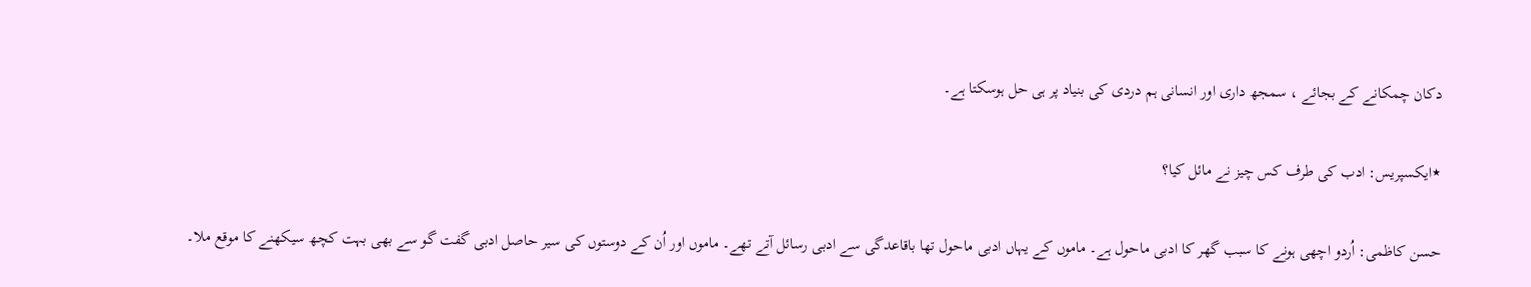دکان چمکانے کے بجائے ، سمجھ داری اور انسانی ہم دردی کی بنیاد پر ہی حل ہوسکتا ہے۔

٭ایکسپریس: ادب کی طرف کس چیز نے مائل کیا؟

حسن کاظمی: اُردو اچھی ہونے کا سبب گھر کا ادبی ماحول ہے۔ ماموں کے یہاں ادبی ماحول تھا باقاعدگی سے ادبی رسائل آتے تھے۔ ماموں اور اُن کے دوستوں کی سیر حاصل ادبی گفت گو سے بھی بہت کچھ سیکھنے کا موقع ملا۔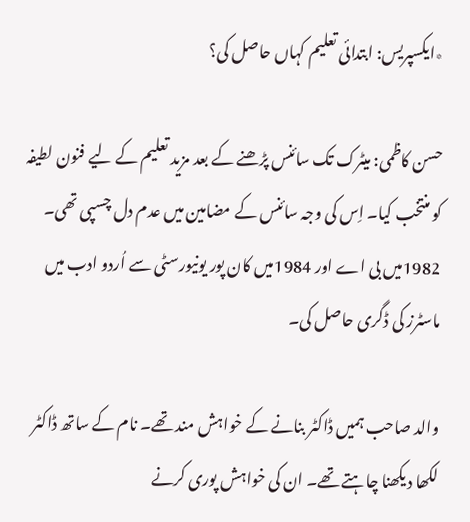٭ایکسپریس: ابتدائی تعلیم کہاں حاصل کی؟

حسن کاظمی: میٹرک تک سائنس پڑھنے کے بعد مزید تعلیم کے لیے فنون لطیفہ کو منتخب کیا۔ اِس کی وجہ سائنس کے مضامین میں عدم دل چسپی تھی۔ 1982میں بی اے اور 1984میں کان پور یونیورسٹی سے اُردو ادب میں ماسٹرز کی ڈگری حاصل کی۔

والد صاحب ہمیں ڈاکٹر بنانے کے خواہش مند تھے۔ نام کے ساتھ ڈاکٹر لکھا دیکھنا چاہتے تھے۔ ان کی خواہش پوری کرنے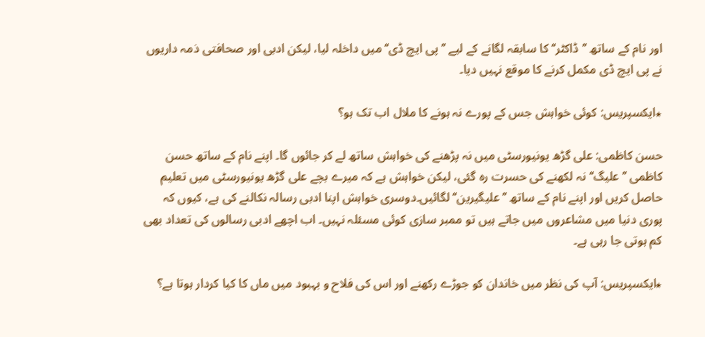اور نام کے ساتھ ’’ڈاکٹر‘‘ کا سابقہ لگانے کے لیے ’’پی ایچ ڈی‘‘ میں داخلہ لیا، لیکن ادبی اور صحافتی ذمہ داریوں نے پی ایچ ڈی مکمل کرنے کا موقع نہیں دیا۔

٭ایکسپریس: کوئی خواہش جس کے پورے نہ ہونے کا ملال اب تک ہو؟

حسن کاظمی: علی گڑھ یونیورسٹی میں نہ پڑھنے کی خواہش ساتھ لے کر جائوں گا۔ اپنے نام کے ساتھ حسن کاظمی ’’علیگ‘‘ نہ لکھنے کی حسرت رہ گئی، لیکن خواہش ہے کہ میرے بچے علی گڑھ یونیورسٹی میں تعلیم حاصل کریں اور اپنے نام کے ساتھ ’’علیگیرین‘‘ لگائیں۔دوسری خواہش اپنا ادبی رسالہ نکالنے کی ہے، کیوں کہ پوری دنیا میں مشاعروں میں جاتے ہیں تو ممبر سازی کوئی مسئلہ نہیں۔ اب اچھے ادبی رسالوں کی تعداد بھی کم ہوتی جا رہی ہے۔

٭ایکسپریس: آپ کی نظر میں خاندان کو جوڑے رکھنے اور اس کی فلاح و بہبود میں ماں کا کیا کردار ہوتا ہے؟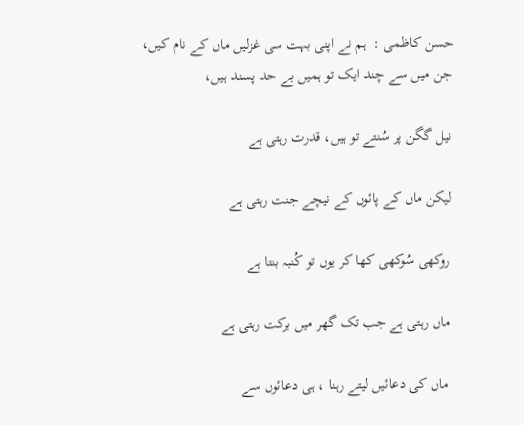حسن کاظمی :  ہم نے اپنی بہت سی غزلیں ماں کے نام کیں، جن میں سے چند ایک تو ہمیں بے حد پسند ہیں،

نیل گگن پر سُنتے تو ہیں، قدرت رہتی ہے

لیکن ماں کے پائوں کے نیچے جنت رہتی ہے

روکھی سُوکھی کھا کر یوں تو کُنبہ بنتا ہے

ماں رہتی ہے جب تک گھر میں برکت رہتی ہے

ماں کی دعائیں لیتے رہنا ، ہی دعائوں سے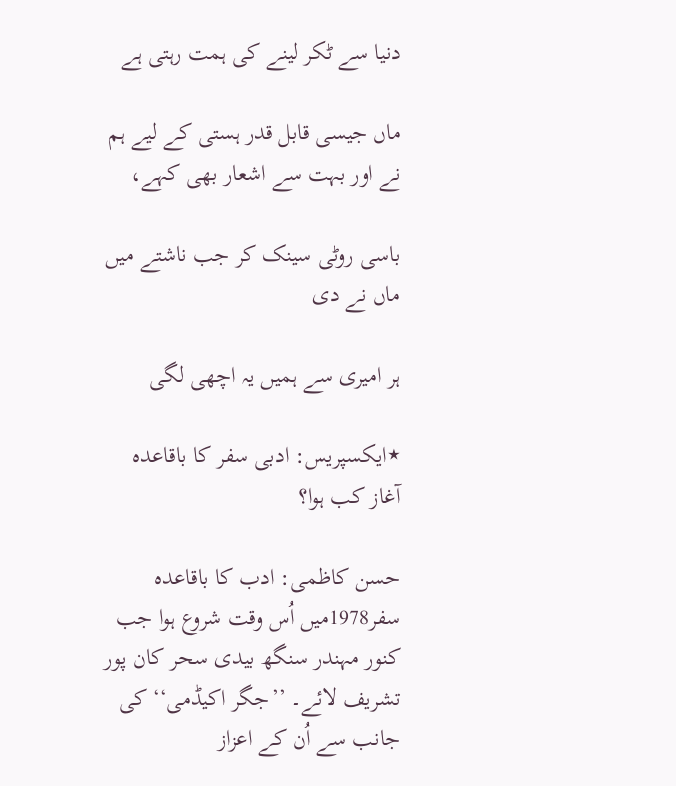دنیا سے ٹکر لینے کی ہمت رہتی ہے

ماں جیسی قابل قدر ہستی کے لیے ہم نے اور بہت سے اشعار بھی کہے،

باسی روٹی سینک کر جب ناشتے میں ماں نے دی

ہر امیری سے ہمیں یہ اچھی لگی

٭ایکسپریس: ادبی سفر کا باقاعدہ آغاز کب ہوا؟

حسن کاظمی: ادب کا باقاعدہ سفر1978میں اُس وقت شروع ہوا جب کنور مہندر سنگھ بیدی سحر کان پور تشریف لائے۔ ’’جگر اکیڈمی‘‘ کی جانب سے اُن کے اعزاز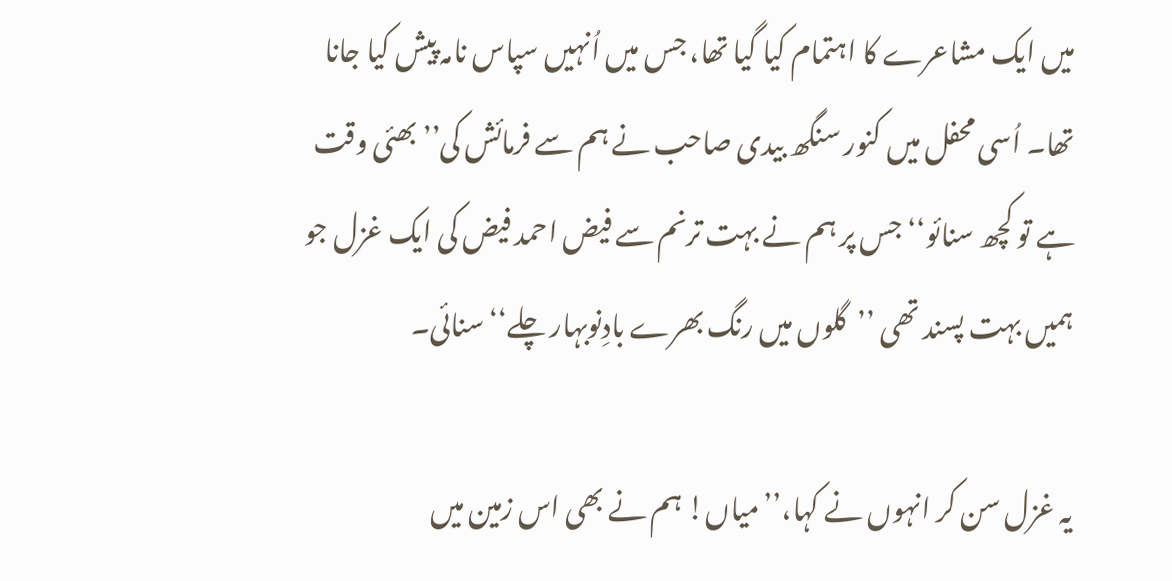میں ایک مشاعرے کا اہتمام کیا گیا تھا، جس میں اُنہیں سپاس نامہ پیش کیا جانا تھا۔ اُسی محفل میں کنور سنگھ بیدی صاحب نے ہم سے فرمائش کی’’ بھئی وقت ہے تو کچھ سنائو‘‘ جس پر ہم نے بہت ترنم سے فیض احمد فیض کی ایک غزل جو ہمیں بہت پسند تھی ’’گلوں میں رنگ بھرے بادِنوبہار چلے‘‘ سنائی۔

یہ غزل سن کر انہوں نے کہا،’’میاں! ہم نے بھی اس زمین میں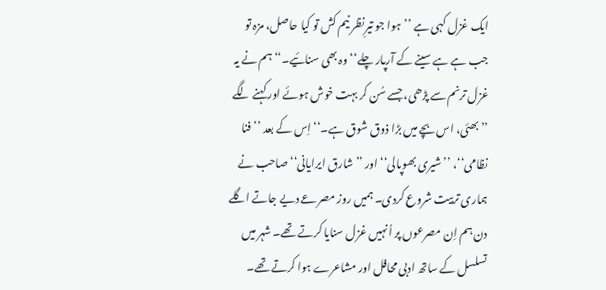ایک غزل کہی ہے ’’ہوا جو تیرِنظر نیم کش تو کیا حاصل، مزہ تو جب ہے ہے سینے کے آرپار چلے‘‘ وہ بھی سنائیے۔‘‘ ہم نے یہ غزل ترنم سے پڑھی، جسے سُن کر بہت خوش ہوئے اور کہنے لگے ’’بھئی، اس بچے میں بڑا ذوق شوق ہے۔‘‘اِس کے بعد ’’فنا نظامی‘‘، ’’شیری بھوپالی‘‘ اور ’’شارق ایرایانی‘‘ صاحب نے ہماری تربیت شروع کردی۔ ہمیں روز مصرعے دیے جاتے اگلے دن ہم اِن مصرعوں پر اُنہیں غزل سنایا کرتے تھے۔ شہر میں تسلسل کے ساتھ ادبی محافل اور مشاعرے ہوا کرتے تھے۔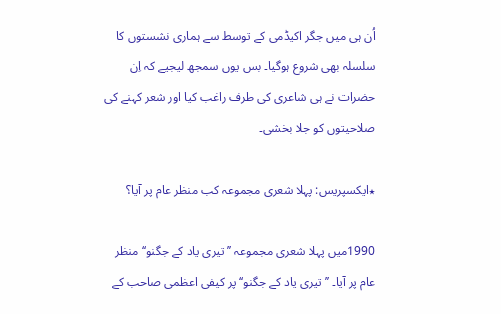اُن ہی میں جگر اکیڈمی کے توسط سے ہماری نشستوں کا سلسلہ بھی شروع ہوگیا۔ بس یوں سمجھ لیجیے کہ اِن حضرات نے ہی شاعری کی طرف راغب کیا اور شعر کہنے کی صلاحیتوں کو جلا بخشی۔

٭ایکسپریس: پہلا شعری مجموعہ کب منظر عام پر آیا؟

1990میں پہلا شعری مجموعہ ’’تیری یاد کے جگنو‘‘ منظر عام پر آیا۔ ’’تیری یاد کے جگنو‘‘ پر کیفی اعظمی صاحب کے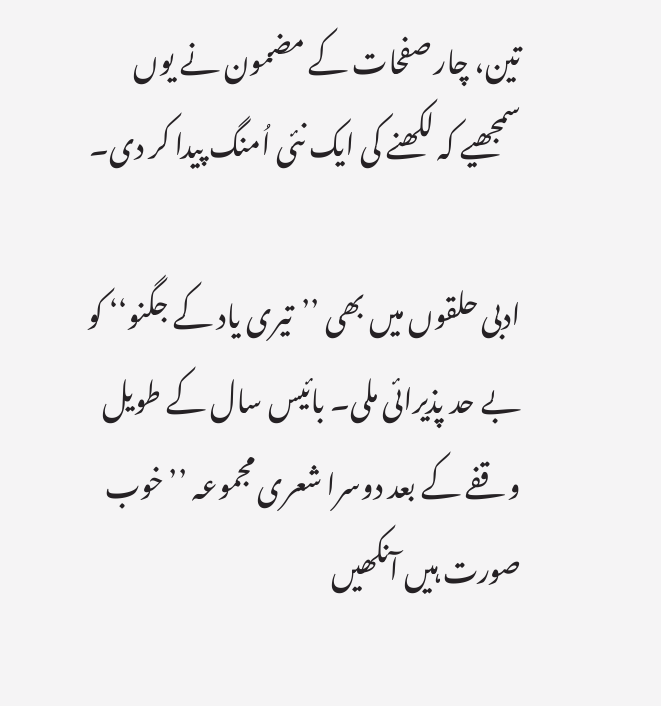تین، چار صفحات کے مضمون نے یوں سمجھیے کہ لکھنے کی ایک نئی اُمنگ پیدا کر دی۔

ادبی حلقوں میں بھی ’’تیری یاد کے جگنو‘‘ کو بے حد پذیرائی ملی۔ بائیس سال کے طویل وقفے کے بعد دوسرا شعری مجموعہ ’’خوب صورت ہیں آنکھیں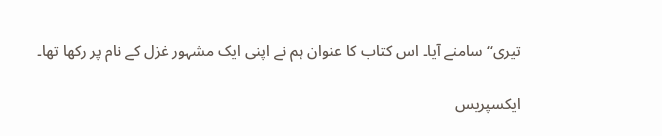تیری‘‘ سامنے آیا۔ اس کتاب کا عنوان ہم نے اپنی ایک مشہور غزل کے نام پر رکھا تھا۔

ایکسپریس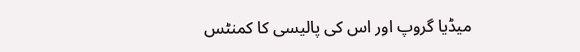میڈیا گروپ اور اس کی پالیسی کا کمنٹس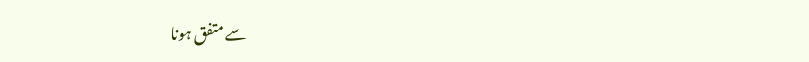سے متفق ہونا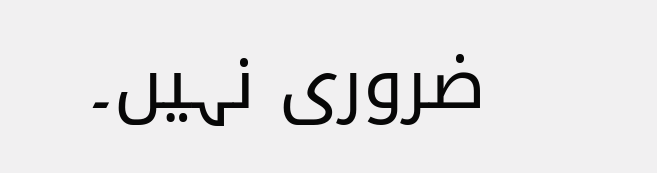ضروری نہیں۔